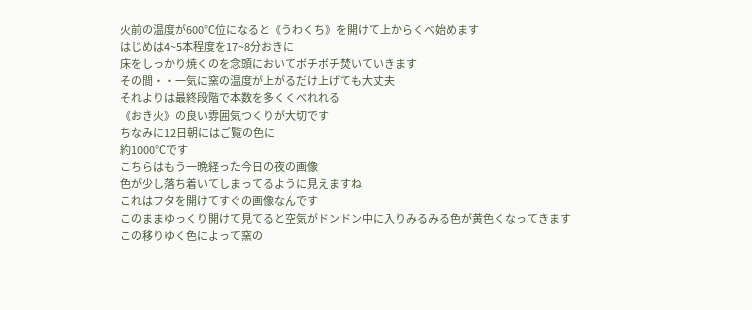火前の温度が600℃位になると《うわくち》を開けて上からくべ始めます
はじめは4~5本程度を17~8分おきに
床をしっかり焼くのを念頭においてボチボチ焚いていきます
その間・・一気に窯の温度が上がるだけ上げても大丈夫
それよりは最終段階で本数を多くくべれれる
《おき火》の良い雰囲気つくりが大切です
ちなみに12日朝にはご覧の色に
約1000℃です
こちらはもう一晩経った今日の夜の画像
色が少し落ち着いてしまってるように見えますね
これはフタを開けてすぐの画像なんです
このままゆっくり開けて見てると空気がドンドン中に入りみるみる色が黄色くなってきます
この移りゆく色によって窯の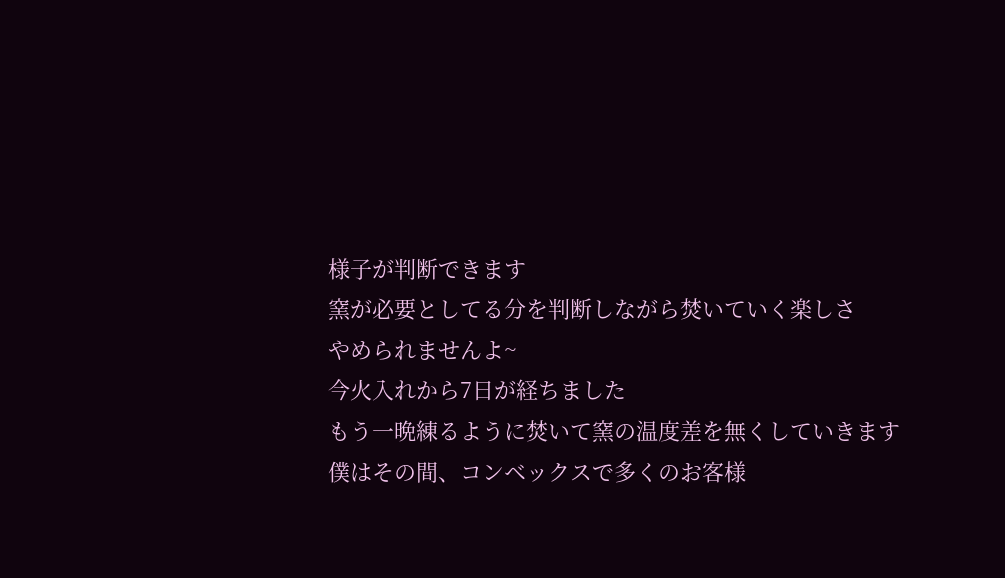様子が判断できます
窯が必要としてる分を判断しながら焚いていく楽しさ
やめられませんよ~
今火入れから7日が経ちました
もう一晩練るように焚いて窯の温度差を無くしていきます
僕はその間、コンベックスで多くのお客様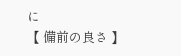に
【 備前の良さ 】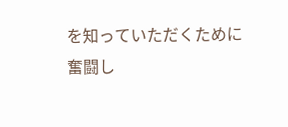を知っていただくために
奮闘し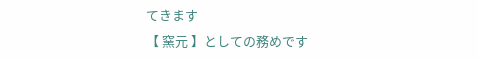てきます
【 窯元 】としての務めです